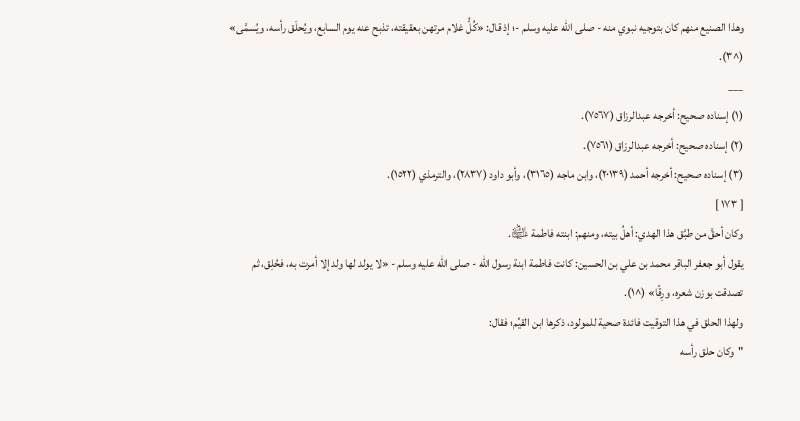وهذا الصنيع منهم كان بتوجيه نبوي منه - صلى الله عليه وسلم -؛ إذ قال: «كُلُّ غلام مرتهن بعقيقته، تذبح عنه يوم السابع، ويُحلَق رأسه، ويُسمَّى» (^٣).
___
(١) إسناده صحيح: أخرجه عبدالرزاق (٧٥٦٧).
(٢) إسناده صحيح: أخرجه عبدالرزاق (٧٥٦١).
(٣) إسناده صحيح: أخرجه أحمد (٢٠١٣٩)، وابن ماجه (٣١٦٥)، وأبو داود (٢٨٣٧)، والترمذي (١٥٢٢).
[ ١٧٣ ]
وكان أحقَّ من طبَّق هذا الهدي: أهلُ بيته، ومنهم: ابنته فاطمة ﵍.
يقول أبو جعفر الباقر محمد بن علي بن الحسين: كانت فاطمة ابنة رسول الله - صلى الله عليه وسلم - «لا يولد لها ولد إلا أمرت به، فحُلِق، ثم تصدقت بوزن شعره، ورِقًا» (^١).
ولهذا الحلق في هذا التوقيت فائدة صحية للمولود، ذكرها ابن القيِّم؛ فقال:
"وكان حلق رأسه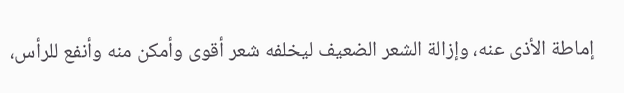إماطة الأذى عنه، وإزالة الشعر الضعيف ليخلفه شعر أقوى وأمكن منه وأنفع للرأس،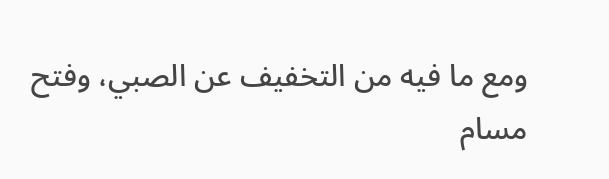ومع ما فيه من التخفيف عن الصبي، وفتح مسام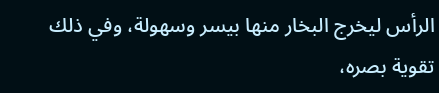الرأس ليخرج البخار منها بيسر وسهولة، وفي ذلك تقوية بصره،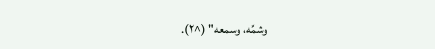وشمِّه، وسمعه" (^٢).